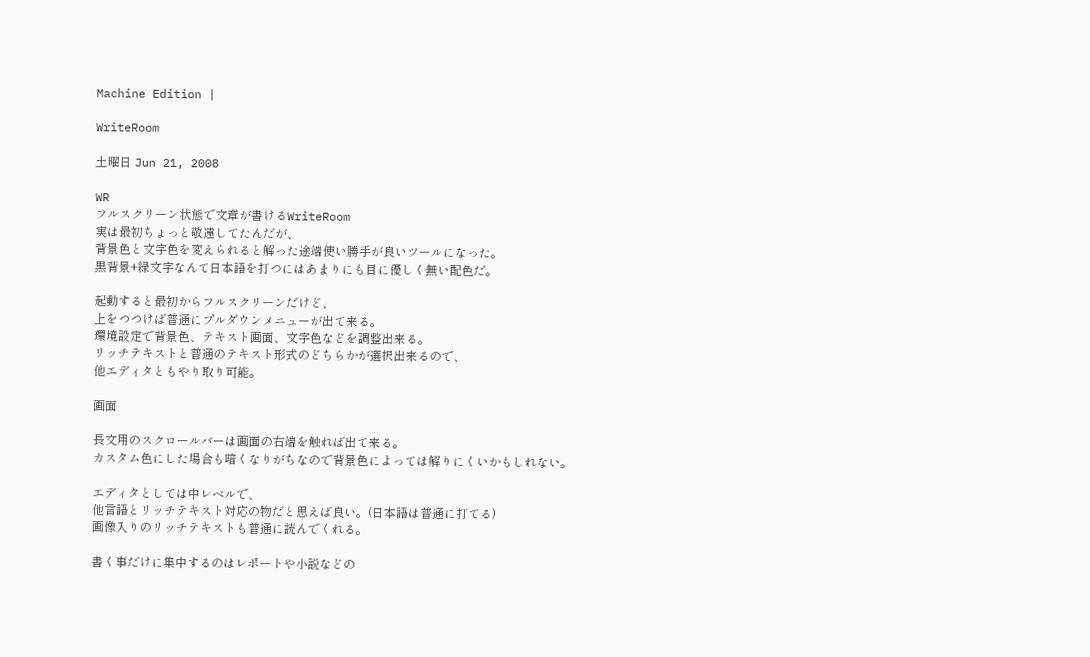Machine Edition |

WriteRoom

土曜日 Jun 21, 2008

WR
フルスクリーン状態で文章が書けるWriteRoom
実は最初ちょっと敬遠してたんだが、
背景色と文字色を変えられると解った途端使い勝手が良いツールになった。
黒背景+緑文字なんて日本語を打つにはあまりにも目に優しく無い配色だ。

起動すると最初からフルスクリーンだけど、
上をつつけば普通にプルダウンメニューが出て来る。
環境設定で背景色、テキスト画面、文字色などを調整出来る。
リッチテキストと普通のテキスト形式のどちらかが選択出来るので、
他エディタともやり取り可能。

画面

長文用のスクロールバーは画面の右端を触れば出て来る。
カスタム色にした場合も暗くなりがちなので背景色によっては解りにくいかもしれない。

エディタとしては中レベルで、
他言語とリッチテキスト対応の物だと思えば良い。(日本語は普通に打てる)
画像入りのリッチテキストも普通に読んでくれる。

書く事だけに集中するのはレポートや小説などの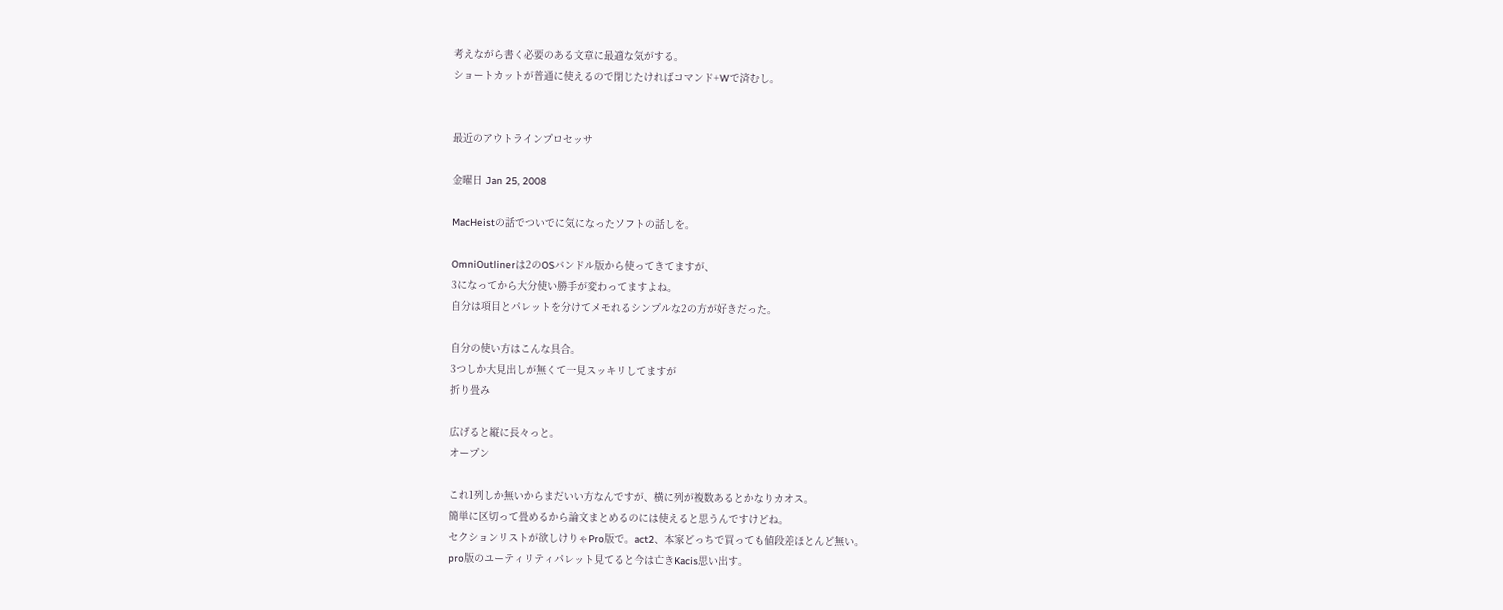考えながら書く必要のある文章に最適な気がする。
ショートカットが普通に使えるので閉じたければコマンド+Wで済むし。


最近のアウトラインプロセッサ

金曜日 Jan 25, 2008

MacHeistの話でついでに気になったソフトの話しを。

OmniOutlinerは2のOSバンドル版から使ってきてますが、
3になってから大分使い勝手が変わってますよね。
自分は項目とパレットを分けてメモれるシンプルな2の方が好きだった。

自分の使い方はこんな具合。
3つしか大見出しが無くて一見スッキリしてますが
折り畳み

広げると縦に長々っと。
オープン

これ1列しか無いからまだいい方なんですが、横に列が複数あるとかなりカオス。
簡単に区切って畳めるから論文まとめるのには使えると思うんですけどね。
セクションリストが欲しけりゃPro版で。act2、本家どっちで買っても値段差ほとんど無い。
pro版のユーティリティパレット見てると今は亡きKacis思い出す。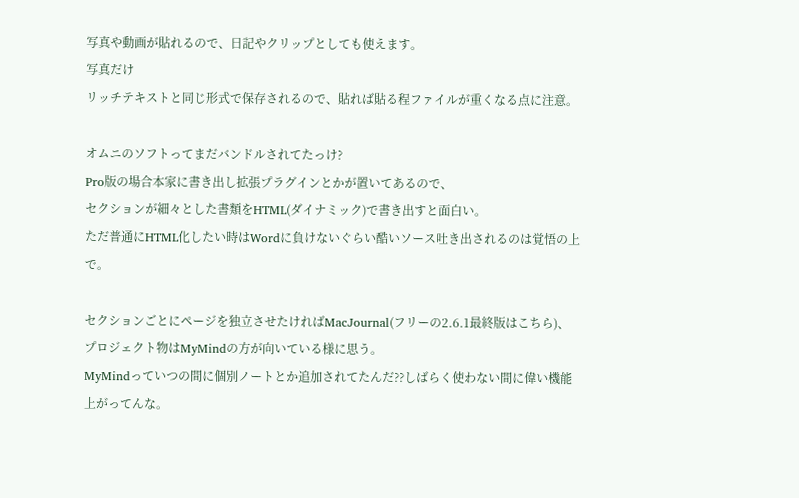写真や動画が貼れるので、日記やクリップとしても使えます。
写真だけ
リッチテキストと同じ形式で保存されるので、貼れば貼る程ファイルが重くなる点に注意。

オムニのソフトってまだバンドルされてたっけ?
Pro版の場合本家に書き出し拡張プラグインとかが置いてあるので、
セクションが細々とした書類をHTML(ダイナミック)で書き出すと面白い。
ただ普通にHTML化したい時はWordに負けないぐらい酷いソース吐き出されるのは覚悟の上で。

セクションごとにページを独立させたければMacJournal(フリーの2.6.1最終版はこちら)、
プロジェクト物はMyMindの方が向いている様に思う。
MyMindっていつの間に個別ノートとか追加されてたんだ??しばらく使わない間に偉い機能上がってんな。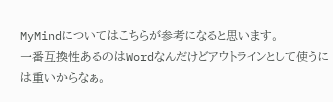MyMindについてはこちらが参考になると思います。
一番互換性あるのはWordなんだけどアウトラインとして使うには重いからなぁ。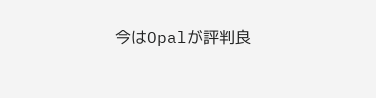今はOpalが評判良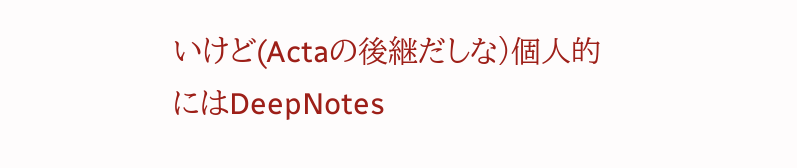いけど(Actaの後継だしな)個人的にはDeepNotes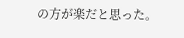の方が楽だと思った。